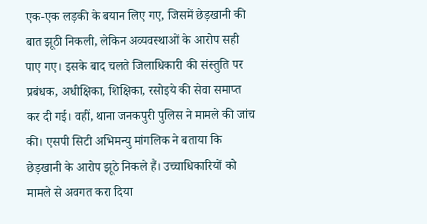एक-एक लड़की के बयान लिए गए, जिसमें छेड़खानी की बात झूठी निकली, लेकिन अव्यवस्थाओं के आरोप सही पाए गए। इसके बाद चलते जिलाधिकारी की संस्तुति पर प्रबंधक, अधीक्षिका, शिक्षिका, रसोइये की सेवा समाप्त कर दी गई। वहीं, थाना जनकपुरी पुलिस ने मामले की जांच की। एसपी सिटी अभिमन्यु मांगलिक ने बताया कि छेड़खानी के आरोप झूठे निकले हैं। उच्चाधिकारियों को मामले से अवगत करा दिया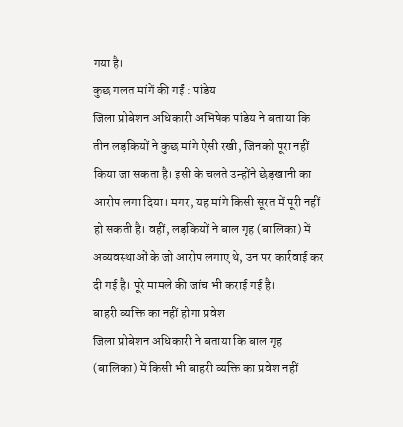गया है।
कुछ गलत मांगें की गईं : पांडेय
जिला प्रोबेशन अधिकारी अभिषेक पांडेय ने बताया कि तीन लड़कियों ने कुछ मांगे ऐसी रखी, जिनको पूरा नहीं किया जा सकता है। इसी के चलते उन्होंने छेड़खानी का आरोप लगा दिया। मगर, यह मांगे किसी सूरत में पूरी नहीं हो सकती है। वहीं, लड़कियों ने बाल गृह (बालिका) में अव्यवस्थाओं के जो आरोप लगाए थे, उन पर कार्रवाई कर दी गई है। पूरे मामले की जांच भी कराई गई है।
बाहरी व्यक्ति का नहीं होगा प्रवेश
जिला प्रोबेशन अधिकारी ने बताया कि बाल गृह (बालिका) में किसी भी बाहरी व्यक्ति का प्रवेश नहीं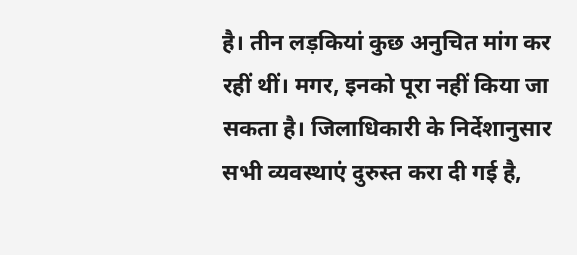है। तीन लड़कियां कुछ अनुचित मांग कर रहीं थीं। मगर, इनको पूरा नहीं किया जा सकता है। जिलाधिकारी के निर्देशानुसार सभी व्यवस्थाएं दुरुस्त करा दी गई है,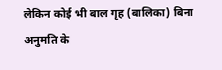लेकिन कोई भी बाल गृह (बालिका) बिना अनुमति के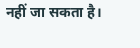नहीं जा सकता है।